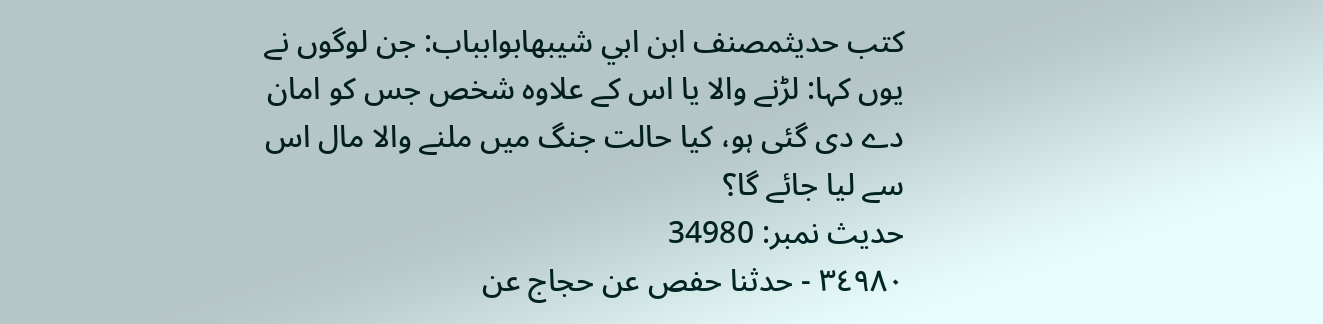کتب حدیثمصنف ابن ابي شيبهابوابباب: جن لوگوں نے یوں کہا: لڑنے والا یا اس کے علاوہ شخص جس کو امان دے دی گئی ہو، کیا حالت جنگ میں ملنے والا مال اس سے لیا جائے گا؟
حدیث نمبر: 34980
٣٤٩٨٠ - حدثنا حفص عن حجاج عن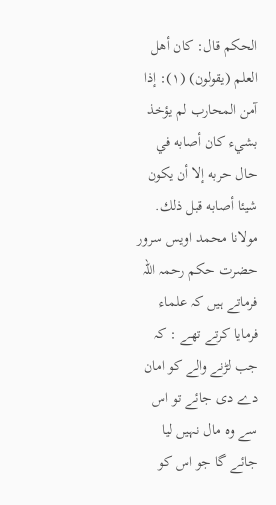الحكم قال: كان أهل العلم (يقولون) (١): إذا آمن المحارب لم يؤخذ بشيء كان أصابه في حال حربه إلا أن يكون شيئا أصابه قبل ذلك.
مولانا محمد اویس سرور
حضرت حکم رحمہ اللہ فرماتے ہیں کہ علماء فرمایا کرتے تھے : کہ جب لڑنے والے کو امان دے دی جائے تو اس سے وہ مال نہیں لیا جائے گا جو اس کو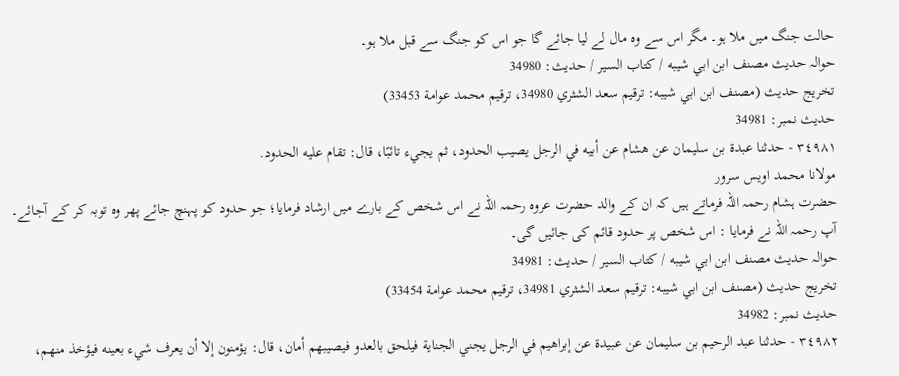حالت جنگ میں ملا ہو۔ مگر اس سے وہ مال لے لیا جائے گا جو اس کو جنگ سے قبل ملا ہو۔
حوالہ حدیث مصنف ابن ابي شيبه / كتاب السير / حدیث: 34980
تخریج حدیث (مصنف ابن ابي شيبه: ترقيم سعد الشثري 34980، ترقيم محمد عوامة 33453)
حدیث نمبر: 34981
٣٤٩٨١ - حدثنا عبدة بن سليمان عن هشام عن أبيه في الرجل يصيب الحدود، ثم يجيء تائبًا، قال: تقام عليه الحدود.
مولانا محمد اویس سرور
حضرت ہشام رحمہ اللہ فرماتے ہیں کہ ان کے والد حضرت عروہ رحمہ اللہ نے اس شخص کے بارے میں ارشاد فرمایا؛ جو حدود کو پہنچ جائے پھر وہ توبہ کر کے آجائے۔ آپ رحمہ اللہ نے فرمایا : اس شخص پر حدود قائم کی جائیں گی۔
حوالہ حدیث مصنف ابن ابي شيبه / كتاب السير / حدیث: 34981
تخریج حدیث (مصنف ابن ابي شيبه: ترقيم سعد الشثري 34981، ترقيم محمد عوامة 33454)
حدیث نمبر: 34982
٣٤٩٨٢ - حدثنا عبد الرحيم بن سليمان عن عبيدة عن إبراهيم في الرجل يجني الجناية فيلحق بالعدو فيصيبهم أمان، قال: يؤمنون إلا أن يعرف شيء بعينه فيؤخذ منهم،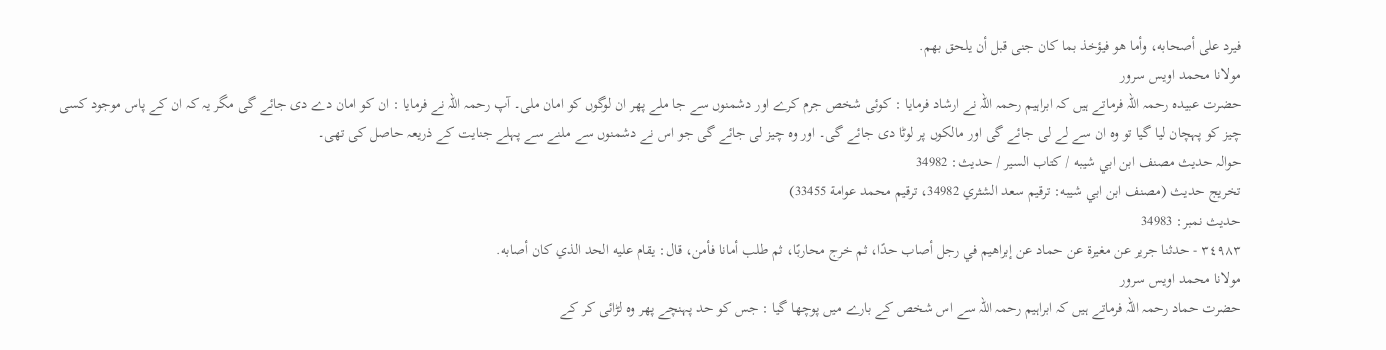فيرد على أصحابه، وأما هو فيؤخذ بما كان جنى قبل أن يلحق بهم.
مولانا محمد اویس سرور
حضرت عبیدہ رحمہ اللہ فرماتے ہیں کہ ابراہیم رحمہ اللہ نے ارشاد فرمایا : کوئی شخص جرم کرے اور دشمنوں سے جا ملے پھر ان لوگوں کو امان ملی۔ آپ رحمہ اللہ نے فرمایا : ان کو امان دے دی جائے گی مگر یہ کہ ان کے پاس موجود کسی چیز کو پہچان لیا گیا تو وہ ان سے لے لی جائے گی اور مالکوں پر لوٹا دی جائے گی۔ اور وہ چیز لی جائے گی جو اس نے دشمنوں سے ملنے سے پہلے جنایت کے ذریعہ حاصل کی تھی۔
حوالہ حدیث مصنف ابن ابي شيبه / كتاب السير / حدیث: 34982
تخریج حدیث (مصنف ابن ابي شيبه: ترقيم سعد الشثري 34982، ترقيم محمد عوامة 33455)
حدیث نمبر: 34983
٣٤٩٨٣ - حدثنا جرير عن مغيرة عن حماد عن إبراهيم في رجل أصاب حدًا، ثم خرج محاربًا، ثم طلب أمانا فأمن، قال: يقام عليه الحد الذي كان أصابه.
مولانا محمد اویس سرور
حضرت حماد رحمہ اللہ فرماتے ہیں کہ ابراہیم رحمہ اللہ سے اس شخص کے بارے میں پوچھا گیا : جس کو حد پہنچے پھر وہ لڑائی کر کے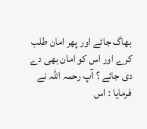بھاگ جائے اور پھر امان طلب کرے اور اس کو امان بھی دے دی جائے ؟ آپ رحمہ اللہ نے فرمایا : اس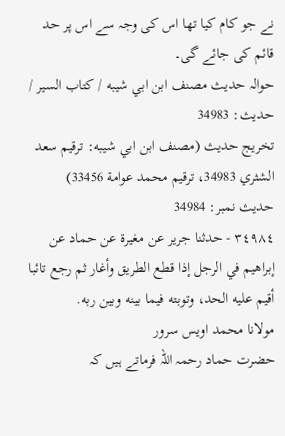نے جو کام کیا تھا اس کی وجہ سے اس پر حد قائم کی جائے گی۔
حوالہ حدیث مصنف ابن ابي شيبه / كتاب السير / حدیث: 34983
تخریج حدیث (مصنف ابن ابي شيبه: ترقيم سعد الشثري 34983، ترقيم محمد عوامة 33456)
حدیث نمبر: 34984
٣٤٩٨٤ - حدثنا جرير عن مغيرة عن حماد عن إبراهيم في الرجل إذا قطع الطريق وأغار ثم رجع تائبا أقيم عليه الحد، وتوبته فيما بينه وبين ربه.
مولانا محمد اویس سرور
حضرت حماد رحمہ اللہ فرماتے ہیں کہ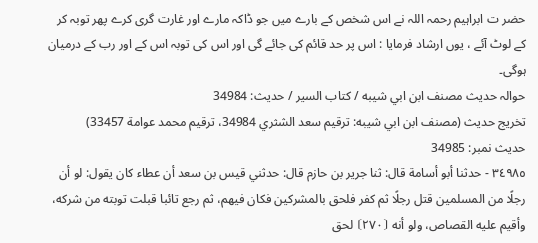حضر ت ابراہیم رحمہ اللہ نے اس شخص کے بارے میں جو ڈاکہ مارے اور غارت گری کرے پھر توبہ کر کے لوٹ آئے ، یوں ارشاد فرمایا : اس پر حد قائم کی جائے گی اور اس کی توبہ اس کے اور رب کے درمیان ہوگی۔
حوالہ حدیث مصنف ابن ابي شيبه / كتاب السير / حدیث: 34984
تخریج حدیث (مصنف ابن ابي شيبه: ترقيم سعد الشثري 34984، ترقيم محمد عوامة 33457)
حدیث نمبر: 34985
٣٤٩٨٥ - حدثنا أبو أسامة قال: ثنا جرير بن حازم قال: حدثني قيس بن سعد أن عطاء كان يقول: لو أن رجلًا من المسلمين قتل رجلًا ثم كفر فلحق بالمشركين فكان فيهم، ثم رجع تائبا قبلت توبته من شركه، وأقيم عليه القصاص، ولو أنه ⦗٢٧٠⦘ لحق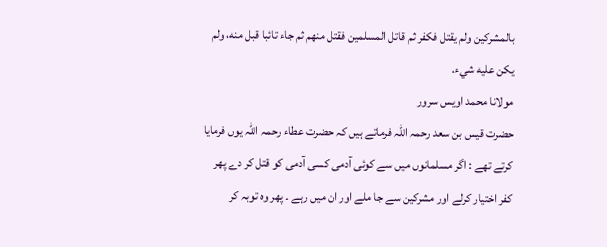بالمشركين ولم يقتل فكفر ثم قاتل المسلمين فقتل منهم ثم جاء تائبا قبل منه، ولم يكن عليه شيء.
مولانا محمد اویس سرور
حضرت قیس بن سعد رحمہ اللہ فرماتے ہیں کہ حضرت عطاء رحمہ اللہ یوں فرمایا کرتے تھے : اگر مسلمانوں میں سے کوئی آدمی کسی آدمی کو قتل کر دے پھر کفر اختیار کرلے اور مشرکین سے جا ملے اور ان میں رہے ۔ پھر وہ توبہ کر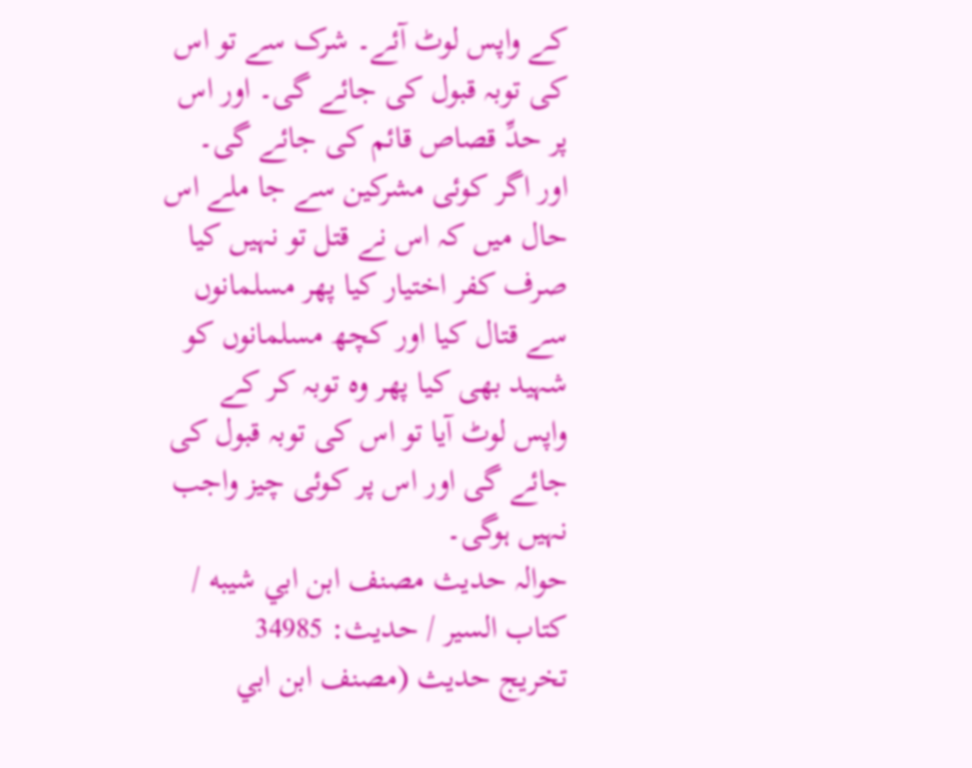کے واپس لوٹ آئے۔ شرک سے تو اس کی توبہ قبول کی جائے گی۔ اور اس پر حدِّ قصاص قائم کی جائے گی۔ اور اگر کوئی مشرکین سے جا ملے اس حال میں کہ اس نے قتل تو نہیں کیا صرف کفر اختیار کیا پھر مسلمانوں سے قتال کیا اور کچھ مسلمانوں کو شہید بھی کیا پھر وہ توبہ کر کے واپس لوٹ آیا تو اس کی توبہ قبول کی جائے گی اور اس پر کوئی چیز واجب نہیں ہوگی۔
حوالہ حدیث مصنف ابن ابي شيبه / كتاب السير / حدیث: 34985
تخریج حدیث (مصنف ابن ابي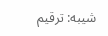شيبه: ترقيم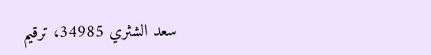سعد الشثري 34985، ترقيم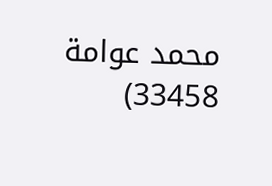محمد عوامة 33458)